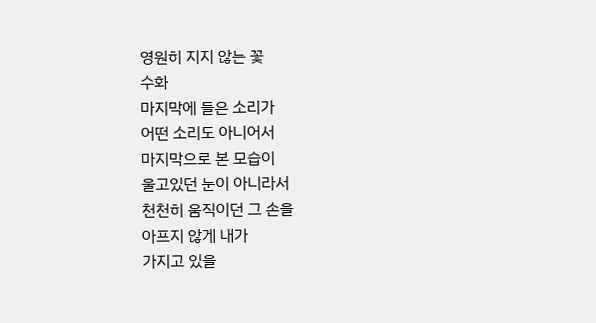영원히 지지 않는 꽃
수화
마지막에 들은 소리가
어떤 소리도 아니어서
마지막으로 본 모습이
울고있던 눈이 아니라서
천천히 움직이던 그 손을
아프지 않게 내가
가지고 있을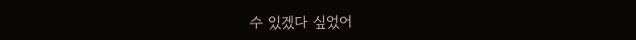수 있겠다 싶었어